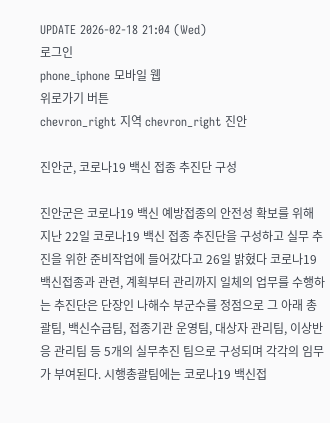UPDATE 2026-02-18 21:04 (Wed)
로그인
phone_iphone 모바일 웹
위로가기 버튼
chevron_right 지역 chevron_right 진안

진안군, 코로나19 백신 접종 추진단 구성

진안군은 코로나19 백신 예방접종의 안전성 확보를 위해 지난 22일 코로나19 백신 접종 추진단을 구성하고 실무 추진을 위한 준비작업에 들어갔다고 26일 밝혔다 코로나19 백신접종과 관련, 계획부터 관리까지 일체의 업무를 수행하는 추진단은 단장인 나해수 부군수를 정점으로 그 아래 총괄팀, 백신수급팀, 접종기관 운영팀, 대상자 관리팀, 이상반응 관리팀 등 5개의 실무추진 팀으로 구성되며 각각의 임무가 부여된다. 시행총괄팀에는 코로나19 백신접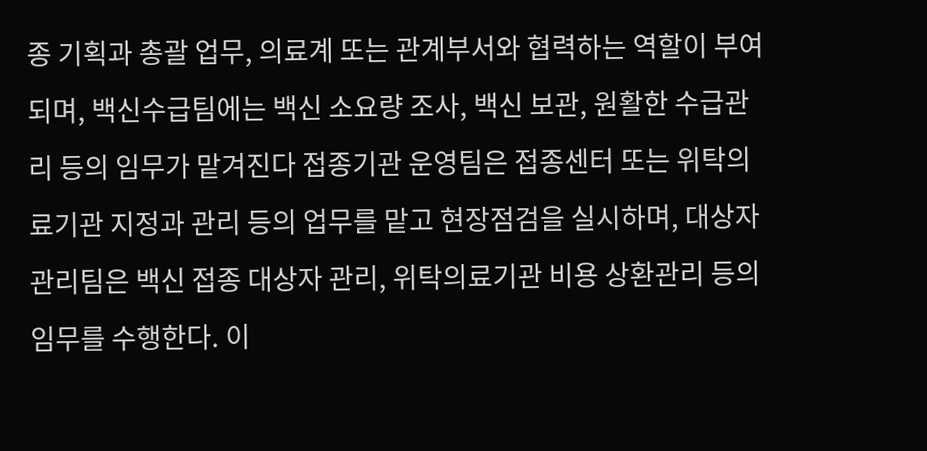종 기획과 총괄 업무, 의료계 또는 관계부서와 협력하는 역할이 부여되며, 백신수급팀에는 백신 소요량 조사, 백신 보관, 원활한 수급관리 등의 임무가 맡겨진다 접종기관 운영팀은 접종센터 또는 위탁의료기관 지정과 관리 등의 업무를 맡고 현장점검을 실시하며, 대상자 관리팀은 백신 접종 대상자 관리, 위탁의료기관 비용 상환관리 등의 임무를 수행한다. 이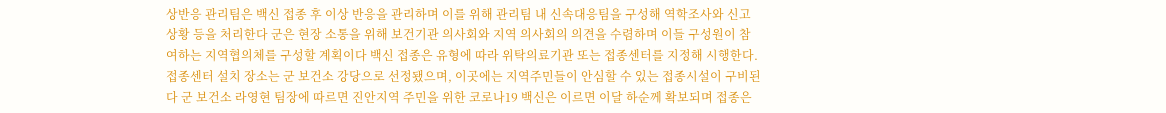상반응 관리팀은 백신 접종 후 이상 반응을 관리하며 이를 위해 관리팀 내 신속대응팀을 구성해 역학조사와 신고상황 등을 처리한다 군은 현장 소통을 위해 보건기관 의사회와 지역 의사회의 의견을 수렴하며 이들 구성원이 참여하는 지역협의체를 구성할 계획이다 백신 접종은 유형에 따라 위탁의료기관 또는 접종센터를 지정해 시행한다. 접종센터 설치 장소는 군 보건소 강당으로 선정됐으며, 이곳에는 지역주민들이 안심할 수 있는 접종시설이 구비된다 군 보건소 라영현 팀장에 따르면 진안지역 주민을 위한 코로나19 백신은 이르면 이달 하순께 확보되며 접종은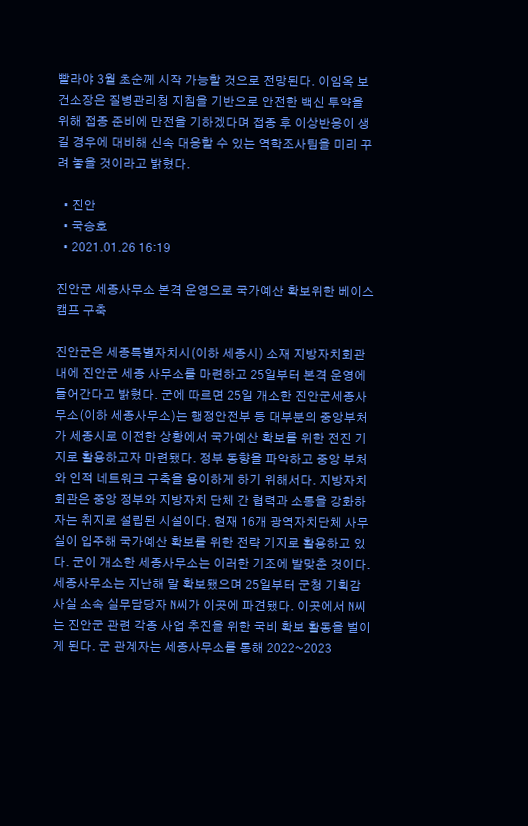빨라야 3월 초순께 시작 가능할 것으로 전망된다. 이임옥 보건소장은 질병관리청 지침을 기반으로 안전한 백신 투약을 위해 접종 준비에 만전을 기하겠다며 접종 후 이상반응이 생길 경우에 대비해 신속 대응할 수 있는 역학조사팀을 미리 꾸려 놓을 것이라고 밝혔다.

  • 진안
  • 국승호
  • 2021.01.26 16:19

진안군 세종사무소 본격 운영으로 국가예산 확보위한 베이스캠프 구축

진안군은 세종특별자치시(이하 세종시) 소재 지방자치회관 내에 진안군 세종 사무소를 마련하고 25일부터 본격 운영에 들어간다고 밝혔다. 군에 따르면 25일 개소한 진안군세종사무소(이하 세종사무소)는 행정안전부 등 대부분의 중앙부처가 세종시로 이전한 상황에서 국가예산 확보를 위한 전진 기지로 활용하고자 마련됐다. 정부 동향을 파악하고 중앙 부처와 인적 네트워크 구축을 용이하게 하기 위해서다. 지방자치회관은 중앙 정부와 지방자치 단체 간 협력과 소통을 강화하자는 취지로 설립된 시설이다. 현재 16개 광역자치단체 사무실이 입주해 국가예산 확보를 위한 전략 기지로 활용하고 있다. 군이 개소한 세종사무소는 이러한 기조에 발맞춘 것이다. 세종사무소는 지난해 말 확보됐으며 25일부터 군청 기획감사실 소속 실무담당자 N씨가 이곳에 파견됐다. 이곳에서 N씨는 진안군 관련 각종 사업 추진을 위한 국비 확보 활동을 벌이게 된다. 군 관계자는 세종사무소를 통해 2022~2023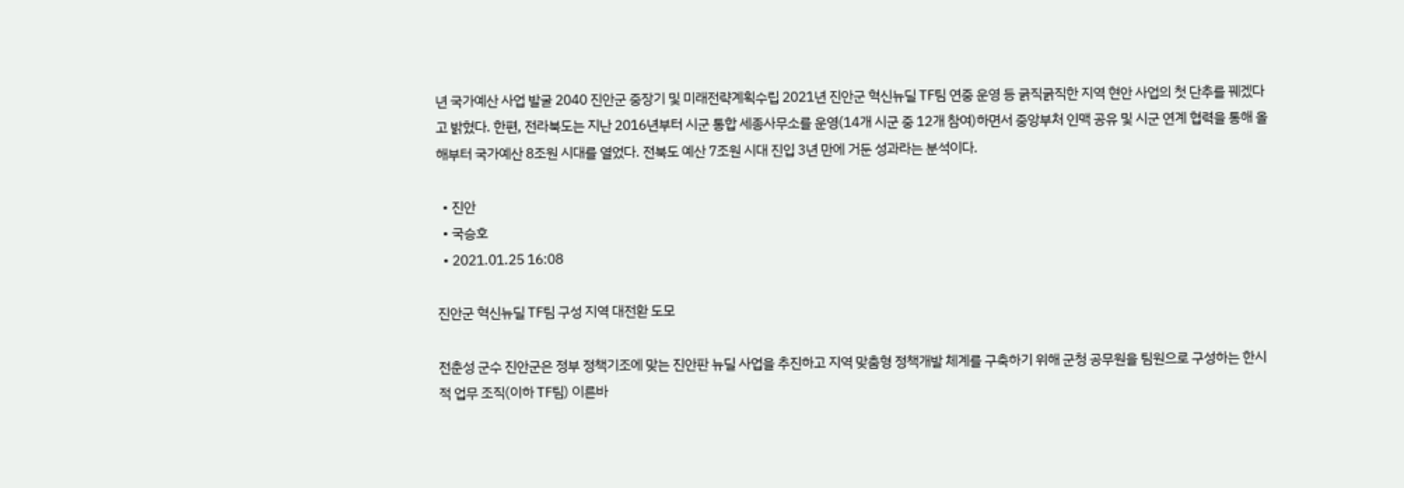년 국가예산 사업 발굴 2040 진안군 중장기 및 미래전략계획수립 2021년 진안군 혁신뉴딜 TF팀 연중 운영 등 굵직굵직한 지역 현안 사업의 첫 단추를 꿰겠다고 밝혔다. 한편, 전라북도는 지난 2016년부터 시군 통합 세종사무소를 운영(14개 시군 중 12개 참여)하면서 중앙부처 인맥 공유 및 시군 연계 협력을 통해 올해부터 국가예산 8조원 시대를 열었다. 전북도 예산 7조원 시대 진입 3년 만에 거둔 성과라는 분석이다.

  • 진안
  • 국승호
  • 2021.01.25 16:08

진안군 혁신뉴딜 TF팀 구성 지역 대전환 도모

전춘성 군수 진안군은 정부 정책기조에 맞는 진안판 뉴딜 사업을 추진하고 지역 맞춤형 정책개발 체계를 구축하기 위해 군청 공무원을 팀원으로 구성하는 한시적 업무 조직(이하 TF팀) 이른바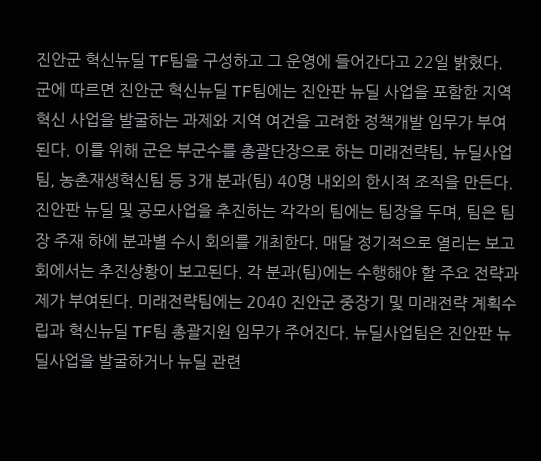진안군 혁신뉴딜 TF팀을 구성하고 그 운영에 들어간다고 22일 밝혔다. 군에 따르면 진안군 혁신뉴딜 TF팀에는 진안판 뉴딜 사업을 포함한 지역 혁신 사업을 발굴하는 과제와 지역 여건을 고려한 정책개발 임무가 부여된다. 이를 위해 군은 부군수를 총괄단장으로 하는 미래전략팀, 뉴딜사업팀, 농촌재생혁신팀 등 3개 분과(팀) 40명 내외의 한시적 조직을 만든다. 진안판 뉴딜 및 공모사업을 추진하는 각각의 팀에는 팀장을 두며, 팀은 팀장 주재 하에 분과별 수시 회의를 개최한다. 매달 정기적으로 열리는 보고회에서는 추진상황이 보고된다. 각 분과(팀)에는 수행해야 할 주요 전략과제가 부여된다. 미래전략팀에는 2040 진안군 중장기 및 미래전략 계획수립과 혁신뉴딜 TF팀 총괄지원 임무가 주어진다. 뉴딜사업팀은 진안판 뉴딜사업을 발굴하거나 뉴딜 관련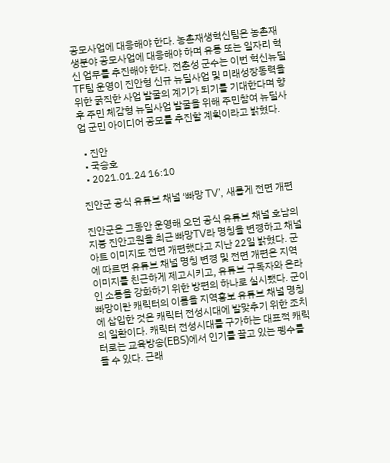공모사업에 대응해야 한다. 농촌재생혁신팀은 농촌재생분야 공모사업에 대응해야 하며 유통 또는 일자리 혁신 업무를 추진해야 한다. 전춘성 군수는 이번 혁신뉴딜 TF팀 운영이 진안형 신규 뉴딜사업 및 미래성장동력을 위한 굵직한 사업 발굴의 계기가 되기를 기대한다며 향후 주민 체감형 뉴딜사업 발굴을 위해 주민참여 뉴딜사업 군민 아이디어 공모를 추진할 계획이라고 밝혔다.

  • 진안
  • 국승호
  • 2021.01.24 16:10

진안군 공식 유튜브 채널 ‘빠망 TV’, 새롭게 전면 개편

진안군은 그동안 운영해 오던 공식 유튜브 채널 호남의 지붕 진안고원을 최근 빠망TV라 명칭을 변경하고 채널아트 이미지도 전면 개편했다고 지난 22일 밝혔다. 군에 따르면 유튜브 채널 명칭 변경 및 전면 개편은 지역 이미지를 친근하게 제고시키고, 유튜브 구독자와 온라인 소통을 강화하기 위한 방편의 하나로 실시됐다. 군이 빠망이란 캐릭터의 이름을 지역홍보 유튜브 채널 명칭에 삽입한 것은 캐릭터 전성시대에 발맞추기 위한 조치의 일환이다. 캐릭터 전성시대를 구가하는 대표적 캐릭터로는 교육방송(EBS)에서 인기를 끌고 있는 펭수를 들 수 있다. 근래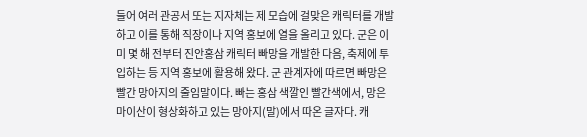들어 여러 관공서 또는 지자체는 제 모습에 걸맞은 캐릭터를 개발하고 이를 통해 직장이나 지역 홍보에 열을 올리고 있다. 군은 이미 몇 해 전부터 진안홍삼 캐릭터 빠망을 개발한 다음, 축제에 투입하는 등 지역 홍보에 활용해 왔다. 군 관계자에 따르면 빠망은 빨간 망아지의 줄임말이다. 빠는 홍삼 색깔인 빨간색에서, 망은 마이산이 형상화하고 있는 망아지(말)에서 따온 글자다. 캐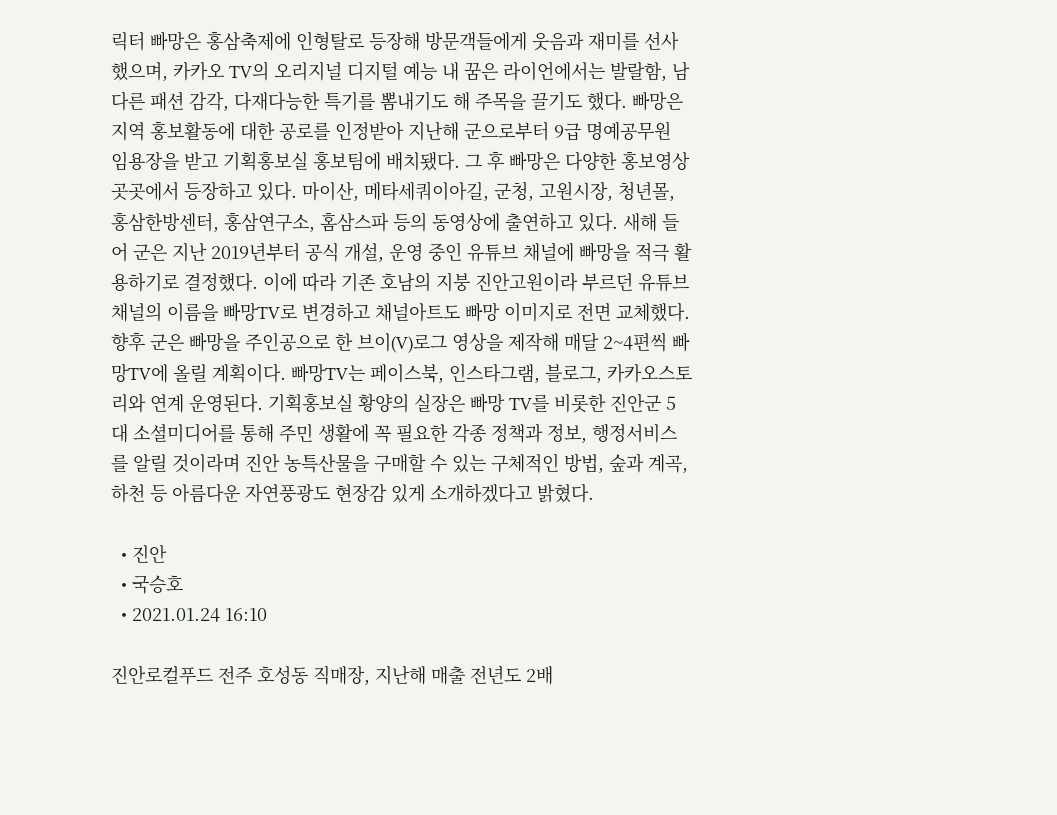릭터 빠망은 홍삼축제에 인형탈로 등장해 방문객들에게 웃음과 재미를 선사했으며, 카카오 TV의 오리지널 디지털 예능 내 꿈은 라이언에서는 발랄함, 남다른 패션 감각, 다재다능한 특기를 뽐내기도 해 주목을 끌기도 했다. 빠망은 지역 홍보활동에 대한 공로를 인정받아 지난해 군으로부터 9급 명예공무원 임용장을 받고 기획홍보실 홍보팀에 배치됐다. 그 후 빠망은 다양한 홍보영상 곳곳에서 등장하고 있다. 마이산, 메타세쿼이아길, 군청, 고원시장, 청년몰, 홍삼한방센터, 홍삼연구소, 홈삼스파 등의 동영상에 출연하고 있다. 새해 들어 군은 지난 2019년부터 공식 개설, 운영 중인 유튜브 채널에 빠망을 적극 활용하기로 결정했다. 이에 따라 기존 호남의 지붕 진안고원이라 부르던 유튜브 채널의 이름을 빠망TV로 변경하고 채널아트도 빠망 이미지로 전면 교체했다. 향후 군은 빠망을 주인공으로 한 브이(V)로그 영상을 제작해 매달 2~4편씩 빠망TV에 올릴 계획이다. 빠망TV는 페이스북, 인스타그램, 블로그, 카카오스토리와 연계 운영된다. 기획홍보실 황양의 실장은 빠망 TV를 비롯한 진안군 5대 소셜미디어를 통해 주민 생활에 꼭 필요한 각종 정책과 정보, 행정서비스를 알릴 것이라며 진안 농특산물을 구매할 수 있는 구체적인 방법, 숲과 계곡, 하천 등 아름다운 자연풍광도 현장감 있게 소개하겠다고 밝혔다.

  • 진안
  • 국승호
  • 2021.01.24 16:10

진안로컬푸드 전주 호성동 직매장, 지난해 매출 전년도 2배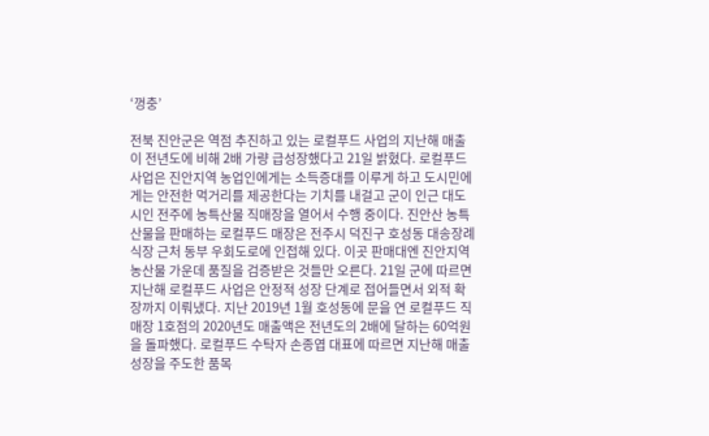‘껑충’

전북 진안군은 역점 추진하고 있는 로컬푸드 사업의 지난해 매출이 전년도에 비해 2배 가량 급성장했다고 21일 밝혔다. 로컬푸드 사업은 진안지역 농업인에게는 소득증대를 이루게 하고 도시민에게는 안전한 먹거리를 제공한다는 기치를 내걸고 군이 인근 대도시인 전주에 농특산물 직매장을 열어서 수행 중이다. 진안산 농특산물을 판매하는 로컬푸드 매장은 전주시 덕진구 호성동 대송장례식장 근처 동부 우회도로에 인접해 있다. 이곳 판매대엔 진안지역 농산물 가운데 품질을 검증받은 것들만 오른다. 21일 군에 따르면 지난해 로컬푸드 사업은 안정적 성장 단계로 접어들면서 외적 확장까지 이뤄냈다. 지난 2019년 1월 호성동에 문을 연 로컬푸드 직매장 1호점의 2020년도 매출액은 전년도의 2배에 달하는 60억원을 돌파했다. 로컬푸드 수탁자 손종엽 대표에 따르면 지난해 매출 성장을 주도한 품목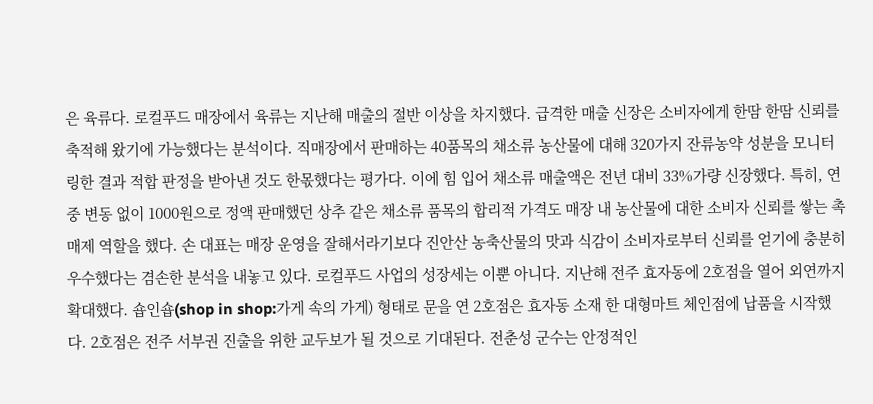은 육류다. 로컬푸드 매장에서 육류는 지난해 매출의 절반 이상을 차지했다. 급격한 매출 신장은 소비자에게 한땀 한땀 신뢰를 축적해 왔기에 가능했다는 분석이다. 직매장에서 판매하는 40품목의 채소류 농산물에 대해 320가지 잔류농약 성분을 모니터링한 결과 적합 판정을 받아낸 것도 한몫했다는 평가다. 이에 힘 입어 채소류 매출액은 전년 대비 33%가량 신장했다. 특히, 연중 변동 없이 1000원으로 정액 판매했던 상추 같은 채소류 품목의 합리적 가격도 매장 내 농산물에 대한 소비자 신뢰를 쌓는 촉매제 역할을 했다. 손 대표는 매장 운영을 잘해서라기보다 진안산 농축산물의 맛과 식감이 소비자로부터 신뢰를 얻기에 충분히 우수했다는 겸손한 분석을 내놓고 있다. 로컬푸드 사업의 성장세는 이뿐 아니다. 지난해 전주 효자동에 2호점을 열어 외연까지 확대했다. 숍인숍(shop in shop:가게 속의 가게) 형태로 문을 연 2호점은 효자동 소재 한 대형마트 체인점에 납품을 시작했다. 2호점은 전주 서부권 진출을 위한 교두보가 될 것으로 기대된다. 전춘성 군수는 안정적인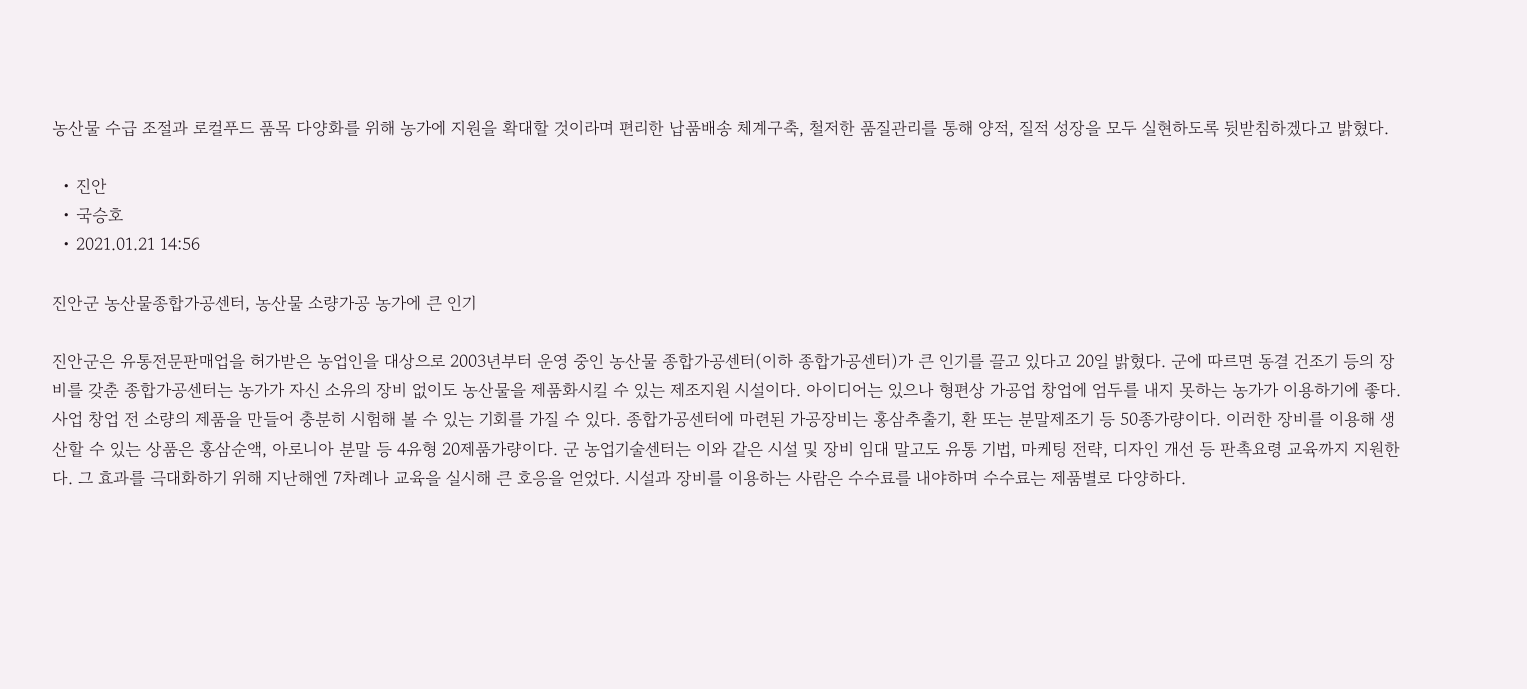농산물 수급 조절과 로컬푸드 품목 다양화를 위해 농가에 지원을 확대할 것이라며 편리한 납품배송 체계구축, 철저한 품질관리를 통해 양적, 질적 성장을 모두 실현하도록 뒷받침하겠다고 밝혔다.

  • 진안
  • 국승호
  • 2021.01.21 14:56

진안군 농산물종합가공센터, 농산물 소량가공 농가에 큰 인기

진안군은 유통전문판매업을 허가받은 농업인을 대상으로 2003년부터 운영 중인 농산물 종합가공센터(이하 종합가공센터)가 큰 인기를 끌고 있다고 20일 밝혔다. 군에 따르면 동결 건조기 등의 장비를 갖춘 종합가공센터는 농가가 자신 소유의 장비 없이도 농산물을 제품화시킬 수 있는 제조지원 시설이다. 아이디어는 있으나 형편상 가공업 창업에 엄두를 내지 못하는 농가가 이용하기에 좋다. 사업 창업 전 소량의 제품을 만들어 충분히 시험해 볼 수 있는 기회를 가질 수 있다. 종합가공센터에 마련된 가공장비는 홍삼추출기, 환 또는 분말제조기 등 50종가량이다. 이러한 장비를 이용해 생산할 수 있는 상품은 홍삼순액, 아로니아 분말 등 4유형 20제품가량이다. 군 농업기술센터는 이와 같은 시설 및 장비 임대 말고도 유통 기법, 마케팅 전략, 디자인 개선 등 판촉요령 교육까지 지원한다. 그 효과를 극대화하기 위해 지난해엔 7차례나 교육을 실시해 큰 호응을 얻었다. 시설과 장비를 이용하는 사람은 수수료를 내야하며 수수료는 제품별로 다양하다.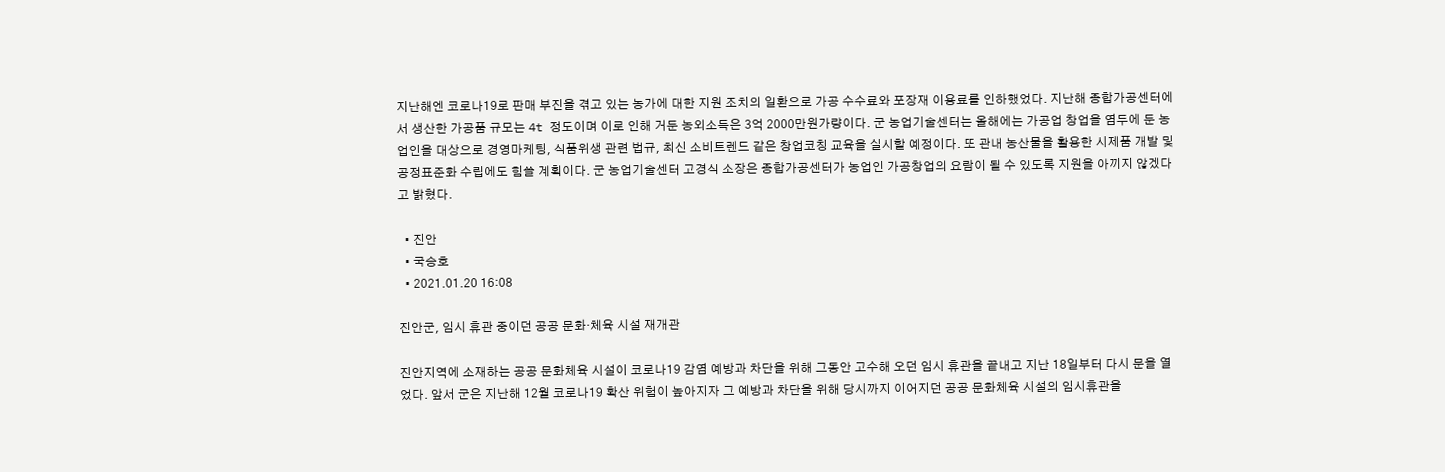지난해엔 코로나19로 판매 부진을 겪고 있는 농가에 대한 지원 조치의 일환으로 가공 수수료와 포장재 이용료를 인하했었다. 지난해 종합가공센터에서 생산한 가공품 규모는 4t 정도이며 이로 인해 거둔 농외소득은 3억 2000만원가량이다. 군 농업기술센터는 올해에는 가공업 창업을 염두에 둔 농업인을 대상으로 경영마케팅, 식품위생 관련 법규, 최신 소비트렌드 같은 창업코칭 교육을 실시할 예정이다. 또 관내 농산물을 활용한 시제품 개발 및 공정표준화 수립에도 힘쓸 계획이다. 군 농업기술센터 고경식 소장은 종합가공센터가 농업인 가공창업의 요람이 될 수 있도록 지원을 아끼지 않겠다고 밝혔다.

  • 진안
  • 국승호
  • 2021.01.20 16:08

진안군, 임시 휴관 중이던 공공 문화·체육 시설 재개관

진안지역에 소재하는 공공 문화체육 시설이 코로나19 감염 예방과 차단을 위해 그동안 고수해 오던 임시 휴관을 끝내고 지난 18일부터 다시 문을 열었다. 앞서 군은 지난해 12월 코로나19 확산 위험이 높아지자 그 예방과 차단을 위해 당시까지 이어지던 공공 문화체육 시설의 임시휴관을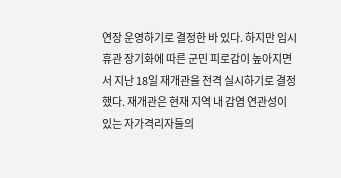연장 운영하기로 결정한 바 있다. 하지만 임시휴관 장기화에 따른 군민 피로감이 높아지면서 지난 18일 재개관을 전격 실시하기로 결정했다. 재개관은 현재 지역 내 감염 연관성이 있는 자가격리자들의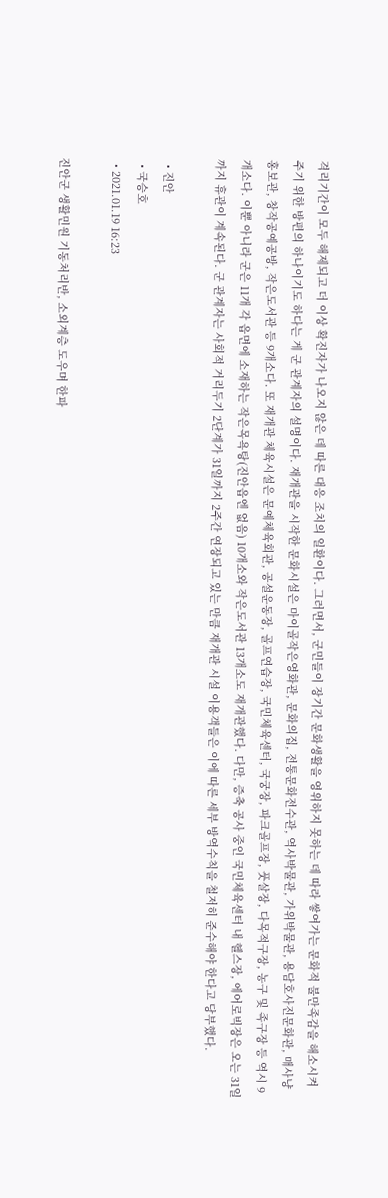격리기간이 모두 해제되고 더 이상 확진자가 나오지 않은 데 따른 대응 조치의 일환이다. 그러면서, 군민들이 장기간 문화생활을 영위하지 못하는 데 따라 쌓여가는 문화적 불만족감을 해소시켜 주기 위한 방편의 하나이기도 하다는 게 군 관계자의 설명이다. 재개관을 시작한 문화시설은 마이골작은영화관, 문화의집, 전통문화전수관, 역사박물관, 가위박물관, 용담호사진문화관, 매사냥홍보관, 창작공예공방, 작은도서관 등 9개소다. 또 재개관 체육시설은 문예체육회관, 공설운동장, 골프연습장, 국민체육센터, 국궁장, 파크골프장, 풋살장, 다목적구장, 농구 및 족구장 등 역시 9개소다. 이뿐 아니라 군은 11개 각 읍면에 소재하는 작은목욕탕(진안읍엔 없음) 10개소와 작은도서관 13개소도 재개관했다. 다만, 증축 공사 중인 국민체육센터 내 헬스장, 에어로빅장은 오는 31일까지 휴관이 계속된다. 군 관계자는 사회적 거리두기 2단계가 31일까지 2주간 연장되고 있는 만큼 재개관 시설 이용객들은 이에 따른 세부 방역수칙을 철저히 준수해야 한다고 당부했다.

  • 진안
  • 국승호
  • 2021.01.19 16:23

진안군 생활민원 기동처리반, 소외계층 도우며 한파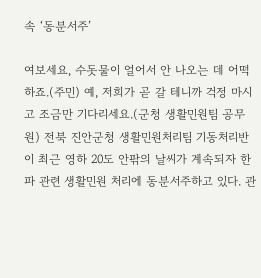속 ‘동분서주’

여보세요, 수돗물이 얼어서 안 나오는 데 어떡하죠.(주민) 예, 저희가 곧 갈 테니까 걱정 마시고 조금만 기다리세요.(군청 생활민원팀 공무원) 전북 진안군청 생활민원처리팀 기동처리반이 최근 영하 20도 안팎의 날씨가 계속되자 한파 관련 생활민원 처리에 동분서주하고 있다. 관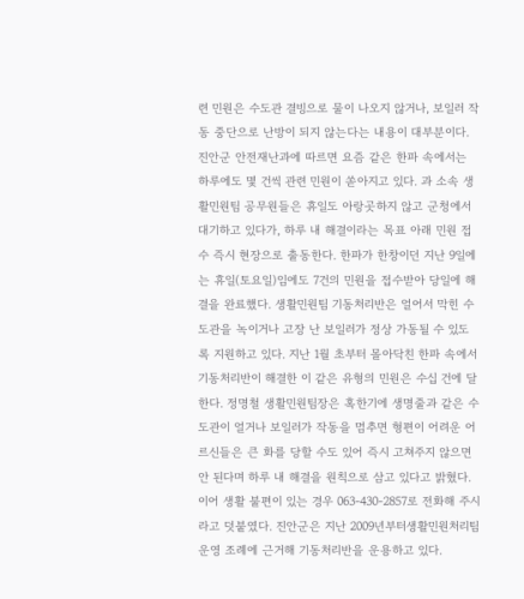련 민원은 수도관 결빙으로 물이 나오지 않거나, 보일러 작동 중단으로 난방이 되지 않는다는 내용이 대부분이다. 진안군 안전재난과에 따르면 요즘 같은 한파 속에서는 하루에도 몇 건씩 관련 민원이 쏟아지고 있다. 과 소속 생활민원팀 공무원들은 휴일도 아랑곳하지 않고 군청에서 대기하고 있다가, 하루 내 해결이라는 목표 아래 민원 접수 즉시 현장으로 출동한다. 한파가 한창이던 지난 9일에는 휴일(토요일)임에도 7건의 민원을 접수받아 당일에 해결을 완료했다. 생활민원팀 기동처리반은 얼어서 막힌 수도관을 녹이거나 고장 난 보일러가 정상 가동될 수 있도록 지원하고 있다. 지난 1월 초부터 몰아닥친 한파 속에서 기동처리반이 해결한 이 같은 유형의 민원은 수십 건에 달한다. 정명철 생활민원팀장은 혹한기에 생명줄과 같은 수도관이 얼거나 보일러가 작동을 멈추면 형편이 어려운 어르신들은 큰 화를 당할 수도 있어 즉시 고쳐주지 않으면 안 된다며 하루 내 해결을 원칙으로 삼고 있다고 밝혔다. 이어 생활 불편이 있는 경우 063-430-2857로 전화해 주시라고 덧붙였다. 진안군은 지난 2009년부터생활민원처리팀 운영 조례에 근거해 기동처리반을 운용하고 있다.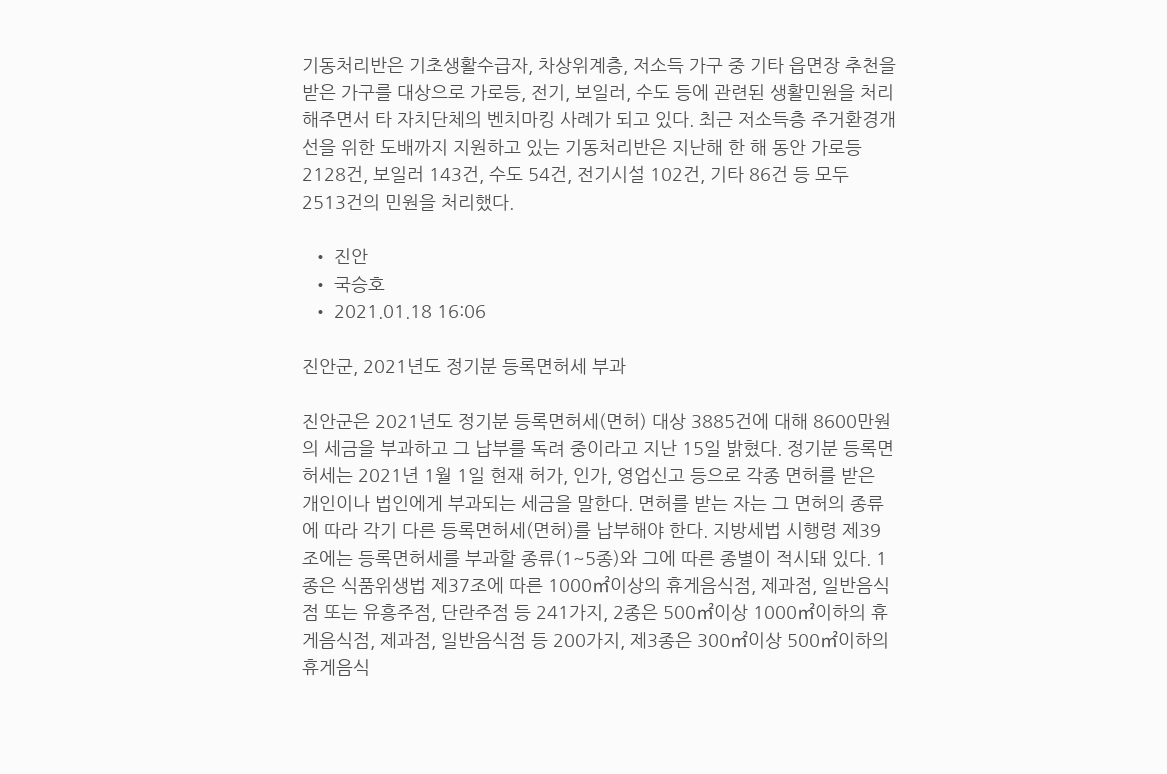기동처리반은 기초생활수급자, 차상위계층, 저소득 가구 중 기타 읍면장 추천을 받은 가구를 대상으로 가로등, 전기, 보일러, 수도 등에 관련된 생활민원을 처리해주면서 타 자치단체의 벤치마킹 사례가 되고 있다. 최근 저소득층 주거환경개선을 위한 도배까지 지원하고 있는 기동처리반은 지난해 한 해 동안 가로등 2128건, 보일러 143건, 수도 54건, 전기시설 102건, 기타 86건 등 모두 2513건의 민원을 처리했다.

  • 진안
  • 국승호
  • 2021.01.18 16:06

진안군, 2021년도 정기분 등록면허세 부과

진안군은 2021년도 정기분 등록면허세(면허) 대상 3885건에 대해 8600만원의 세금을 부과하고 그 납부를 독려 중이라고 지난 15일 밝혔다. 정기분 등록면허세는 2021년 1월 1일 현재 허가, 인가, 영업신고 등으로 각종 면허를 받은 개인이나 법인에게 부과되는 세금을 말한다. 면허를 받는 자는 그 면허의 종류에 따라 각기 다른 등록면허세(면허)를 납부해야 한다. 지방세법 시행령 제39조에는 등록면허세를 부과할 종류(1~5종)와 그에 따른 종별이 적시돼 있다. 1종은 식품위생법 제37조에 따른 1000㎡이상의 휴게음식점, 제과점, 일반음식점 또는 유흥주점, 단란주점 등 241가지, 2종은 500㎡이상 1000㎡이하의 휴게음식점, 제과점, 일반음식점 등 200가지, 제3종은 300㎡이상 500㎡이하의 휴게음식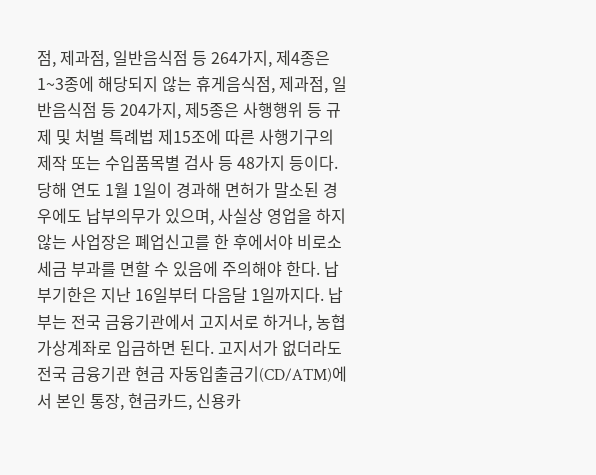점, 제과점, 일반음식점 등 264가지, 제4종은 1~3종에 해당되지 않는 휴게음식점, 제과점, 일반음식점 등 204가지, 제5종은 사행행위 등 규제 및 처벌 특례법 제15조에 따른 사행기구의 제작 또는 수입품목별 검사 등 48가지 등이다. 당해 연도 1월 1일이 경과해 면허가 말소된 경우에도 납부의무가 있으며, 사실상 영업을 하지 않는 사업장은 폐업신고를 한 후에서야 비로소 세금 부과를 면할 수 있음에 주의해야 한다. 납부기한은 지난 16일부터 다음달 1일까지다. 납부는 전국 금융기관에서 고지서로 하거나, 농협 가상계좌로 입금하면 된다. 고지서가 없더라도 전국 금융기관 현금 자동입출금기(CD/ATM)에서 본인 통장, 현금카드, 신용카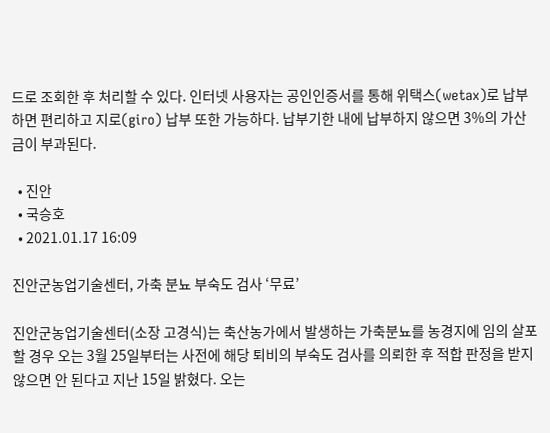드로 조회한 후 처리할 수 있다. 인터넷 사용자는 공인인증서를 통해 위택스(wetax)로 납부하면 편리하고 지로(giro) 납부 또한 가능하다. 납부기한 내에 납부하지 않으면 3%의 가산금이 부과된다.

  • 진안
  • 국승호
  • 2021.01.17 16:09

진안군농업기술센터, 가축 분뇨 부숙도 검사 ‘무료’

진안군농업기술센터(소장 고경식)는 축산농가에서 발생하는 가축분뇨를 농경지에 임의 살포할 경우 오는 3월 25일부터는 사전에 해당 퇴비의 부숙도 검사를 의뢰한 후 적합 판정을 받지 않으면 안 된다고 지난 15일 밝혔다. 오는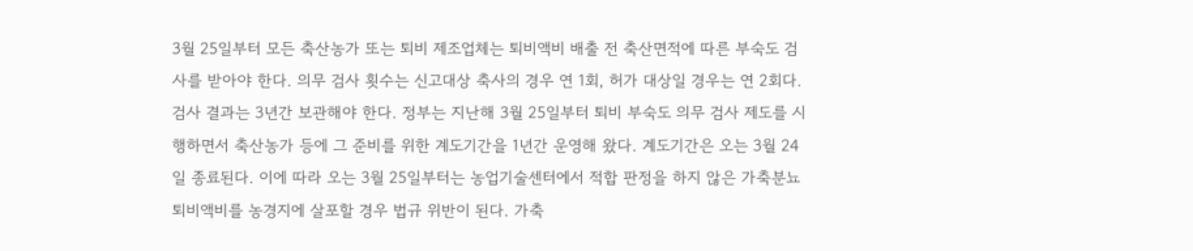3월 25일부터 모든 축산농가 또는 퇴비 제조업체는 퇴비액비 배출 전 축산면적에 따른 부숙도 검사를 받아야 한다. 의무 검사 횟수는 신고대상 축사의 경우 연 1회, 허가 대상일 경우는 연 2회다. 검사 결과는 3년간 보관해야 한다. 정부는 지난해 3월 25일부터 퇴비 부숙도 의무 검사 제도를 시행하면서 축산농가 등에 그 준비를 위한 계도기간을 1년간 운영해 왔다. 계도기간은 오는 3월 24일 종료된다. 이에 따라 오는 3월 25일부터는 농업기술센터에서 적합 판정을 하지 않은 가축분뇨 퇴비액비를 농경지에 살포할 경우 법규 위반이 된다. 가축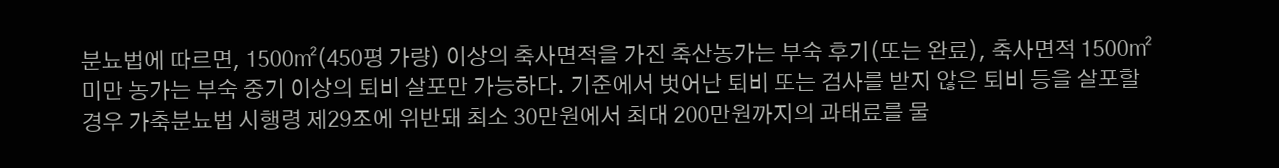분뇨법에 따르면, 1500㎡(450평 가량) 이상의 축사면적을 가진 축산농가는 부숙 후기(또는 완료), 축사면적 1500㎡미만 농가는 부숙 중기 이상의 퇴비 살포만 가능하다. 기준에서 벗어난 퇴비 또는 검사를 받지 않은 퇴비 등을 살포할 경우 가축분뇨법 시행령 제29조에 위반돼 최소 30만원에서 최대 200만원까지의 과태료를 물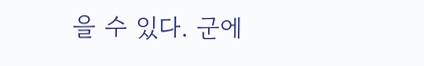을 수 있다. 군에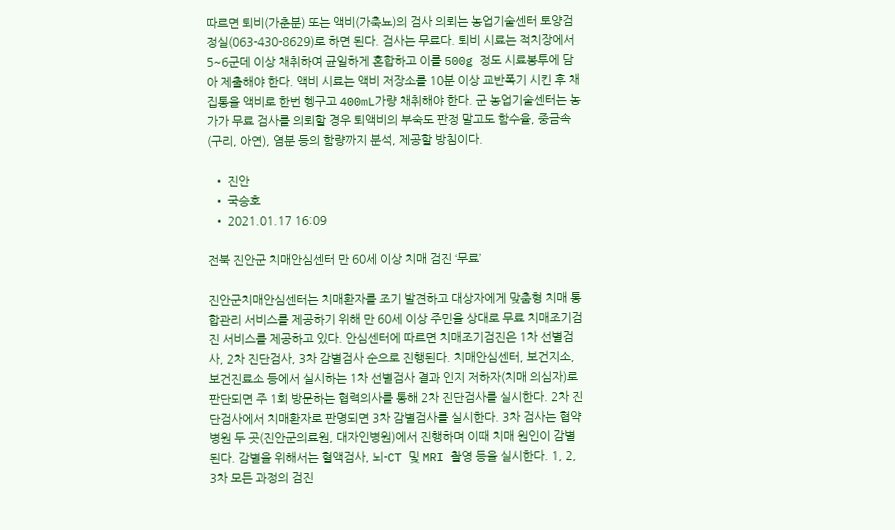따르면 퇴비(가춘분) 또는 액비(가축뇨)의 검사 의뢰는 농업기술센터 토양검정실(063-430-8629)로 하면 된다. 검사는 무료다. 퇴비 시료는 적치장에서 5~6군데 이상 채취하여 균일하게 혼합하고 이를 500g 정도 시료봉투에 담아 제출해야 한다. 액비 시료는 액비 저장소를 10분 이상 교반폭기 시킨 후 채집통을 액비로 한번 헹구고 400mL가량 채취해야 한다. 군 농업기술센터는 농가가 무료 검사를 의뢰할 경우 퇴액비의 부숙도 판정 말고도 함수율, 중금속(구리, 아연), 염분 등의 함량까지 분석, 제공할 방침이다.

  • 진안
  • 국승호
  • 2021.01.17 16:09

전북 진안군 치매안심센터 만 60세 이상 치매 검진 ‘무료’

진안군치매안심센터는 치매환자를 조기 발견하고 대상자에게 맞춤형 치매 통합관리 서비스를 제공하기 위해 만 60세 이상 주민을 상대로 무료 치매조기검진 서비스를 제공하고 있다. 안심센터에 따르면 치매조기검진은 1차 선별검사, 2차 진단검사, 3차 감별검사 순으로 진행된다. 치매안심센터, 보건지소, 보건진료소 등에서 실시하는 1차 선별검사 결과 인지 저하자(치매 의심자)로 판단되면 주 1회 방문하는 협력의사를 통해 2차 진단검사를 실시한다. 2차 진단검사에서 치매환자로 판명되면 3차 감별검사를 실시한다. 3차 검사는 협약병원 두 곳(진안군의료원, 대자인병원)에서 진행하며 이때 치매 원인이 감별된다. 감별을 위해서는 혈액검사, 뇌-CT 및 MRI 촬영 등을 실시한다. 1, 2, 3차 모든 과정의 검진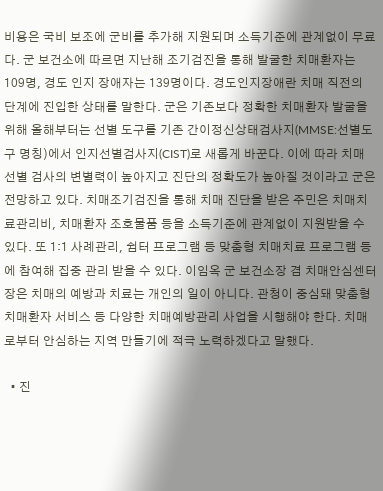비용은 국비 보조에 군비를 추가해 지원되며 소득기준에 관계없이 무료다. 군 보건소에 따르면 지난해 조기검진을 통해 발굴한 치매환자는 109명, 경도 인지 장애자는 139명이다. 경도인지장애란 치매 직전의 단계에 진입한 상태를 말한다. 군은 기존보다 정확한 치매환자 발굴을 위해 올해부터는 선별 도구를 기존 간이정신상태검사지(MMSE:선별도구 명칭)에서 인지선별검사지(CIST)로 새롭게 바꾼다. 이에 따라 치매 선별 검사의 변별력이 높아지고 진단의 정확도가 높아질 것이라고 군은 전망하고 있다. 치매조기검진을 통해 치매 진단을 받은 주민은 치매치료관리비, 치매환자 조호물품 등을 소득기준에 관계없이 지원받을 수 있다. 또 1:1 사례관리, 쉼터 프로그램 등 맞춤형 치매치료 프로그램 등에 참여해 집중 관리 받을 수 있다. 이임옥 군 보건소장 겸 치매안심센터장은 치매의 예방과 치료는 개인의 일이 아니다. 관청이 중심돼 맞춤형 치매환자 서비스 등 다양한 치매예방관리 사업을 시행해야 한다. 치매로부터 안심하는 지역 만들기에 적극 노력하겠다고 말했다.

  • 진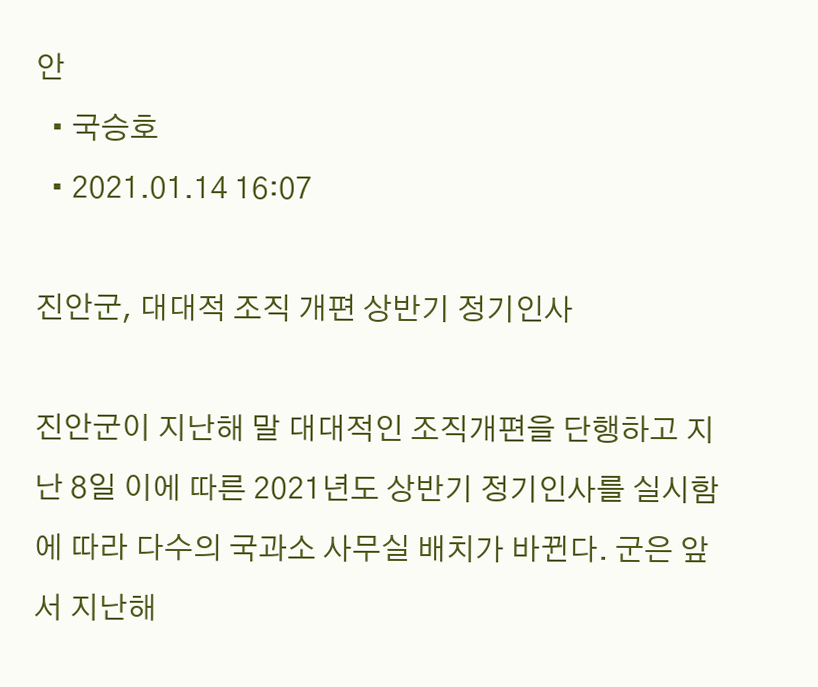안
  • 국승호
  • 2021.01.14 16:07

진안군, 대대적 조직 개편 상반기 정기인사

진안군이 지난해 말 대대적인 조직개편을 단행하고 지난 8일 이에 따른 2021년도 상반기 정기인사를 실시함에 따라 다수의 국과소 사무실 배치가 바뀐다. 군은 앞서 지난해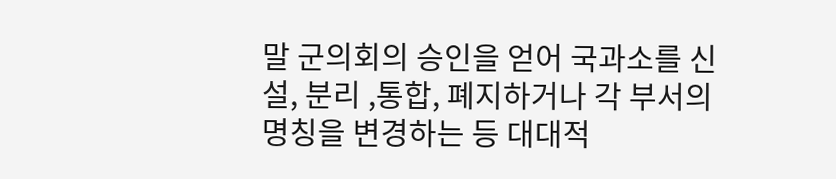말 군의회의 승인을 얻어 국과소를 신설, 분리 ,통합, 폐지하거나 각 부서의 명칭을 변경하는 등 대대적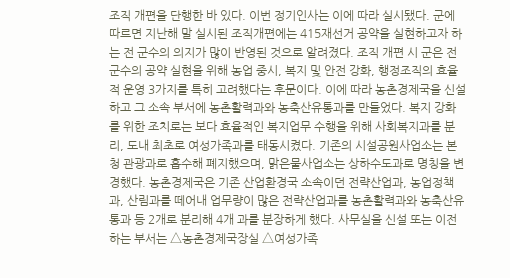조직 개편을 단행한 바 있다. 이번 정기인사는 이에 따라 실시됐다. 군에 따르면 지난해 말 실시된 조직개편에는 415재선거 공약을 실현하고자 하는 전 군수의 의지가 많이 반영된 것으로 알려졌다. 조직 개편 시 군은 전 군수의 공약 실현을 위해 농업 중시, 복지 및 안전 강화, 행정조직의 효율적 운영 3가지를 특히 고려했다는 후문이다. 이에 따라 농촌경제국을 신설하고 그 소속 부서에 농촌활력과와 농축산유통과를 만들었다. 복지 강화를 위한 조치로는 보다 효율적인 복지업무 수행을 위해 사회복지과를 분리, 도내 최초로 여성가족과를 태동시켰다. 기존의 시설공원사업소는 본청 관광과로 흡수해 폐지했으며, 맑은물사업소는 상하수도과로 명칭을 변경했다. 농촌경제국은 기존 산업환경국 소속이던 전략산업과, 농업정책과, 산림과를 떼어내 업무량이 많은 전략산업과를 농촌활력과와 농축산유통과 등 2개로 분리해 4개 과를 분장하게 했다. 사무실을 신설 또는 이전하는 부서는 △농촌경제국장실 △여성가족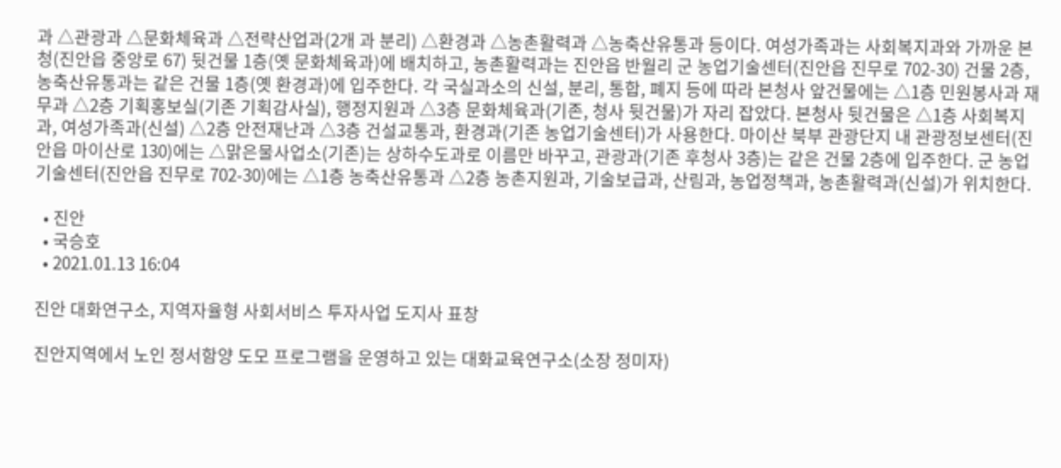과 △관광과 △문화체육과 △전략산업과(2개 과 분리) △환경과 △농촌활력과 △농축산유통과 등이다. 여성가족과는 사회복지과와 가까운 본청(진안읍 중앙로 67) 뒷건물 1층(옛 문화체육과)에 배치하고, 농촌활력과는 진안읍 반월리 군 농업기술센터(진안읍 진무로 702-30) 건물 2층, 농축산유통과는 같은 건물 1층(옛 환경과)에 입주한다. 각 국실과소의 신설, 분리, 통합, 폐지 등에 따라 본청사 앞건물에는 △1층 민원봉사과 재무과 △2층 기획홍보실(기존 기획감사실), 행정지원과 △3층 문화체육과(기존, 청사 뒷건물)가 자리 잡았다. 본청사 뒷건물은 △1층 사회복지과, 여성가족과(신설) △2층 안전재난과 △3층 건설교통과, 환경과(기존 농업기술센터)가 사용한다. 마이산 북부 관광단지 내 관광정보센터(진안읍 마이산로 130)에는 △맑은물사업소(기존)는 상하수도과로 이름만 바꾸고, 관광과(기존 후청사 3층)는 같은 건물 2층에 입주한다. 군 농업기술센터(진안읍 진무로 702-30)에는 △1층 농축산유통과 △2층 농촌지원과, 기술보급과, 산림과, 농업정책과, 농촌활력과(신설)가 위치한다.

  • 진안
  • 국승호
  • 2021.01.13 16:04

진안 대화연구소, 지역자율형 사회서비스 투자사업 도지사 표창

진안지역에서 노인 정서함양 도모 프로그램을 운영하고 있는 대화교육연구소(소장 정미자)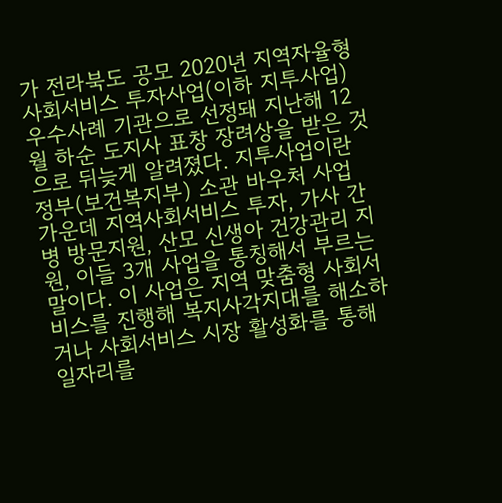가 전라북도 공모 2020년 지역자율형 사회서비스 투자사업(이하 지투사업) 우수사례 기관으로 선정돼 지난해 12월 하순 도지사 표창 장려상을 받은 것으로 뒤늦게 알려졌다. 지투사업이란 정부(보건복지부) 소관 바우처 사업 가운데 지역사회서비스 투자, 가사 간병 방문지원, 산모 신생아 건강관리 지원, 이들 3개 사업을 통칭해서 부르는 말이다. 이 사업은 지역 맞춤형 사회서비스를 진행해 복지사각지대를 해소하거나 사회서비스 시장 활성화를 통해 일자리를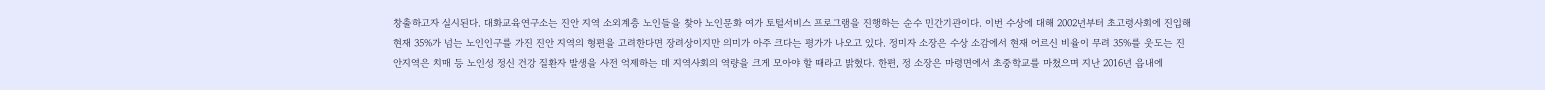창출하고자 실시된다. 대화교육연구소는 진안 지역 소외계층 노인들을 찾아 노인문화 여가 토털서비스 프로그램을 진행하는 순수 민간기관이다. 이번 수상에 대해 2002년부터 초고령사회에 진입해 현재 35%가 넘는 노인인구를 가진 진안 지역의 형편을 고려한다면 장려상이지만 의미가 아주 크다는 평가가 나오고 있다. 정미자 소장은 수상 소감에서 현재 어르신 비율이 무려 35%를 웃도는 진안지역은 치매 등 노인성 정신 건강 질환자 발생을 사전 억제하는 데 지역사회의 역량을 크게 모아야 할 때라고 밝혔다. 한편, 정 소장은 마령면에서 초중학교를 마쳤으며 지난 2016년 읍내에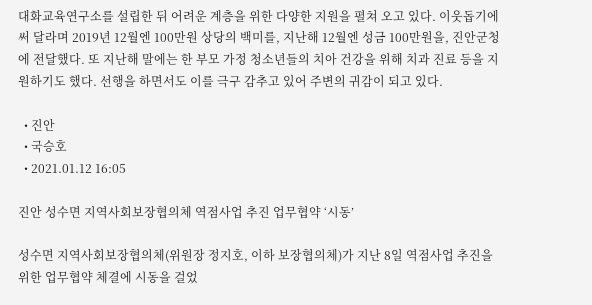대화교육연구소를 설립한 뒤 어려운 계층을 위한 다양한 지원을 펼쳐 오고 있다. 이웃돕기에 써 달라며 2019년 12월엔 100만원 상당의 백미를, 지난해 12월엔 성금 100만원을, 진안군청에 전달했다. 또 지난해 말에는 한 부모 가정 청소년들의 치아 건강을 위해 치과 진료 등을 지원하기도 했다. 선행을 하면서도 이를 극구 감추고 있어 주변의 귀감이 되고 있다.

  • 진안
  • 국승호
  • 2021.01.12 16:05

진안 성수면 지역사회보장협의체 역점사업 추진 업무협약 ‘시동’

성수면 지역사회보장협의체(위원장 정지호, 이하 보장협의체)가 지난 8일 역점사업 추진을 위한 업무협약 체결에 시동을 걸었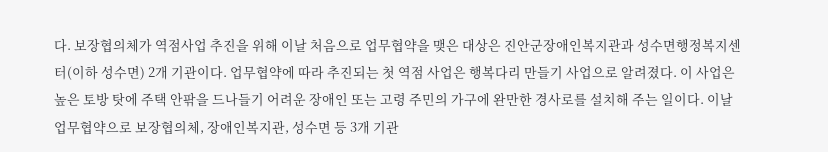다. 보장협의체가 역점사업 추진을 위해 이날 처음으로 업무협약을 맺은 대상은 진안군장애인복지관과 성수면행정복지센터(이하 성수면) 2개 기관이다. 업무협약에 따라 추진되는 첫 역점 사업은 행복다리 만들기 사업으로 알려졌다. 이 사업은 높은 토방 탓에 주택 안팎을 드나들기 어려운 장애인 또는 고령 주민의 가구에 완만한 경사로를 설치해 주는 일이다. 이날 업무협약으로 보장협의체, 장애인복지관, 성수면 등 3개 기관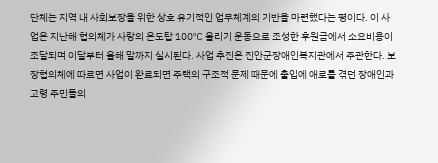단체는 지역 내 사회보장을 위한 상호 유기적인 업무체계의 기반을 마련했다는 평이다. 이 사업은 지난해 협의체가 사랑의 온도탑 100℃ 올리기 운동으로 조성한 후원금에서 소요비용이 조달되며 이달부터 올해 말까지 실시된다. 사업 추진은 진안군장애인복지관에서 주관한다. 보장협의체에 따르면 사업이 완료되면 주택의 구조적 문제 때문에 출입에 애로를 겪던 장애인과 고령 주민들의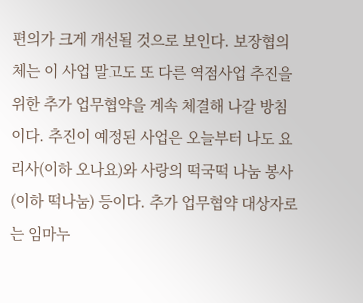편의가 크게 개선될 것으로 보인다. 보장협의체는 이 사업 말고도 또 다른 역점사업 추진을 위한 추가 업무협약을 계속 체결해 나갈 방침이다. 추진이 예정된 사업은 오늘부터 나도 요리사(이하 오나요)와 사랑의 떡국떡 나눔 봉사(이하 떡나눔) 등이다. 추가 업무협약 대상자로는 임마누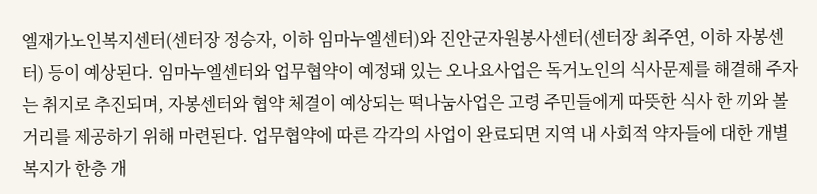엘재가노인복지센터(센터장 정승자, 이하 임마누엘센터)와 진안군자원봉사센터(센터장 최주연, 이하 자봉센터) 등이 예상된다. 임마누엘센터와 업무협약이 예정돼 있는 오나요사업은 독거노인의 식사문제를 해결해 주자는 취지로 추진되며, 자봉센터와 협약 체결이 예상되는 떡나눔사업은 고령 주민들에게 따뜻한 식사 한 끼와 볼거리를 제공하기 위해 마련된다. 업무협약에 따른 각각의 사업이 완료되면 지역 내 사회적 약자들에 대한 개별복지가 한층 개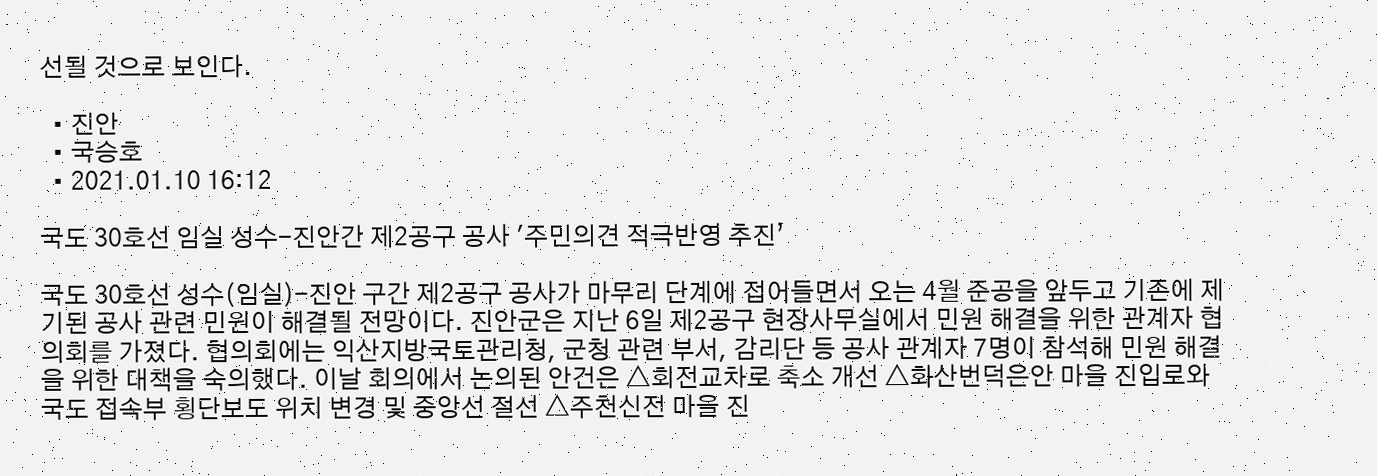선될 것으로 보인다.

  • 진안
  • 국승호
  • 2021.01.10 16:12

국도 30호선 임실 성수-진안간 제2공구 공사 '주민의견 적극반영 추진’

국도 30호선 성수(임실)-진안 구간 제2공구 공사가 마무리 단계에 접어들면서 오는 4월 준공을 앞두고 기존에 제기된 공사 관련 민원이 해결될 전망이다. 진안군은 지난 6일 제2공구 현장사무실에서 민원 해결을 위한 관계자 협의회를 가졌다. 협의회에는 익산지방국토관리청, 군청 관련 부서, 감리단 등 공사 관계자 7명이 참석해 민원 해결을 위한 대책을 숙의했다. 이날 회의에서 논의된 안건은 △회전교차로 축소 개선 △화산번덕은안 마을 진입로와 국도 접속부 횡단보도 위치 변경 및 중앙선 절선 △주천신전 마을 진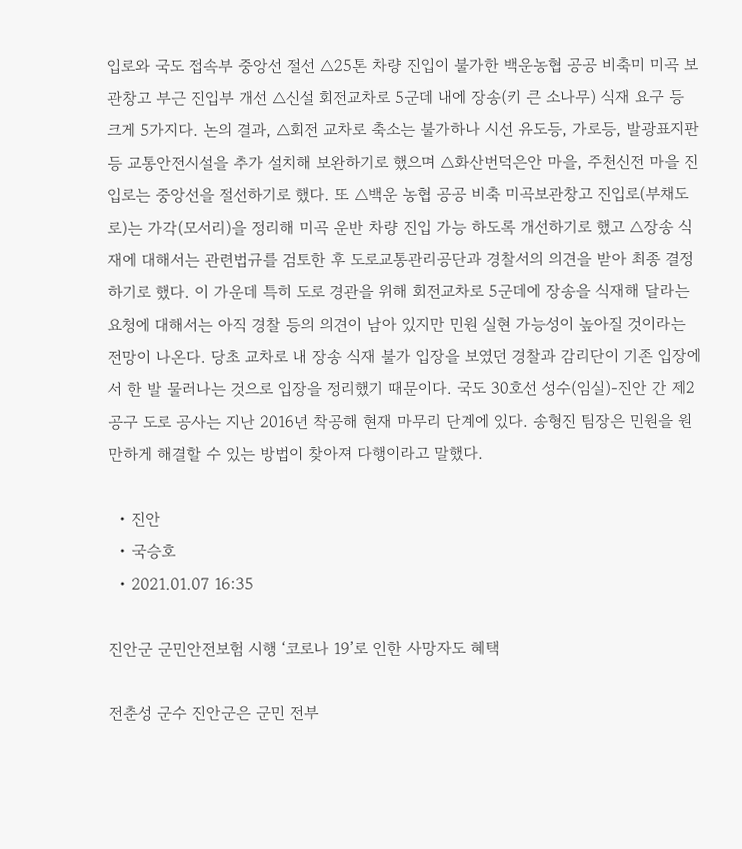입로와 국도 접속부 중앙선 절선 △25톤 차량 진입이 불가한 백운농협 공공 비축미 미곡 보관창고 부근 진입부 개선 △신설 회전교차로 5군데 내에 장송(키 큰 소나무) 식재 요구 등 크게 5가지다. 논의 결과, △회전 교차로 축소는 불가하나 시선 유도등, 가로등, 발광표지판 등 교통안전시설을 추가 설치해 보완하기로 했으며 △화산번덕은안 마을, 주천신전 마을 진입로는 중앙선을 절선하기로 했다. 또 △백운 농협 공공 비축 미곡보관창고 진입로(부채도로)는 가각(모서리)을 정리해 미곡 운반 차량 진입 가능 하도록 개선하기로 했고 △장송 식재에 대해서는 관련법규를 검토한 후 도로교통관리공단과 경찰서의 의견을 받아 최종 결정하기로 했다. 이 가운데 특히 도로 경관을 위해 회전교차로 5군데에 장송을 식재해 달라는 요청에 대해서는 아직 경찰 등의 의견이 남아 있지만 민원 실현 가능성이 높아질 것이라는 전망이 나온다. 당초 교차로 내 장송 식재 불가 입장을 보였던 경찰과 감리단이 기존 입장에서 한 발 물러나는 것으로 입장을 정리했기 때문이다. 국도 30호선 성수(임실)-진안 간 제2공구 도로 공사는 지난 2016년 착공해 현재 마무리 단계에 있다. 송형진 팀장은 민원을 원만하게 해결할 수 있는 방법이 찾아져 다행이라고 말했다.

  • 진안
  • 국승호
  • 2021.01.07 16:35

진안군 군민안전보험 시행 ‘코로나 19’로 인한 사망자도 혜택

전춘성 군수 진안군은 군민 전부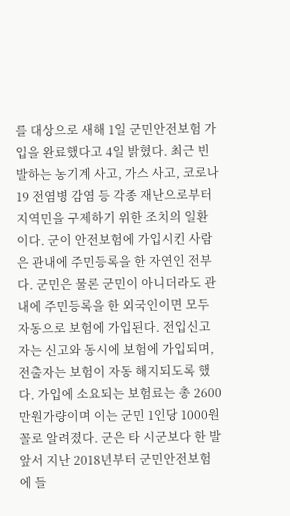를 대상으로 새해 1일 군민안전보험 가입을 완료했다고 4일 밝혔다. 최근 빈발하는 농기계 사고, 가스 사고, 코로나19 전염병 감염 등 각종 재난으로부터 지역민을 구제하기 위한 조치의 일환이다. 군이 안전보험에 가입시킨 사람은 관내에 주민등록을 한 자연인 전부다. 군민은 물론 군민이 아니더라도 관내에 주민등록을 한 외국인이면 모두 자동으로 보험에 가입된다. 전입신고자는 신고와 동시에 보험에 가입되며, 전출자는 보험이 자동 해지되도록 했다. 가입에 소요되는 보험료는 총 2600만원가량이며 이는 군민 1인당 1000원 꼴로 알려졌다. 군은 타 시군보다 한 발 앞서 지난 2018년부터 군민안전보험에 들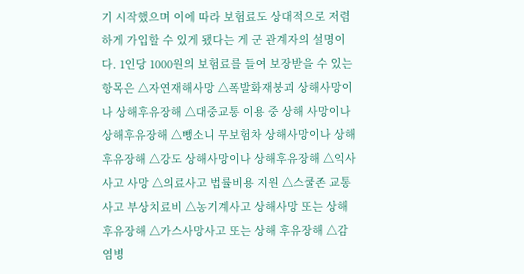기 시작했으며 이에 따라 보험료도 상대적으로 저렴하게 가입할 수 있게 됐다는 게 군 관계자의 설명이다. 1인당 1000원의 보험료를 들여 보장받을 수 있는 항목은 △자연재해사망 △폭발화재붕괴 상해사망이나 상해후유장해 △대중교통 이용 중 상해 사망이나 상해후유장해 △뺑소니 무보험차 상해사망이나 상해후유장해 △강도 상해사망이나 상해후유장해 △익사사고 사망 △의료사고 법률비용 지원 △스쿨존 교통사고 부상치료비 △농기계사고 상해사망 또는 상해후유장해 △가스사망사고 또는 상해 후유장해 △감염병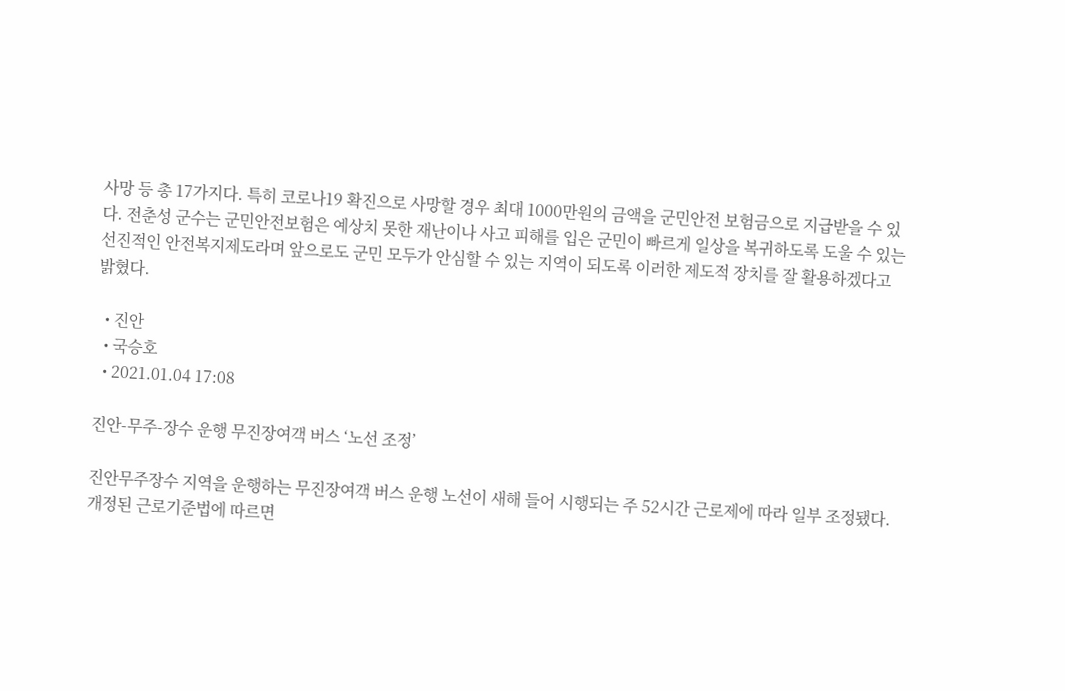사망 등 총 17가지다. 특히 코로나19 확진으로 사망할 경우 최대 1000만원의 금액을 군민안전 보험금으로 지급받을 수 있다. 전춘성 군수는 군민안전보험은 예상치 못한 재난이나 사고 피해를 입은 군민이 빠르게 일상을 복귀하도록 도울 수 있는 선진적인 안전복지제도라며 앞으로도 군민 모두가 안심할 수 있는 지역이 되도록 이러한 제도적 장치를 잘 활용하겠다고 밝혔다.

  • 진안
  • 국승호
  • 2021.01.04 17:08

진안-무주-장수 운행 무진장여객 버스 ‘노선 조정’

진안무주장수 지역을 운행하는 무진장여객 버스 운행 노선이 새해 들어 시행되는 주 52시간 근로제에 따라 일부 조정됐다. 개정된 근로기준법에 따르면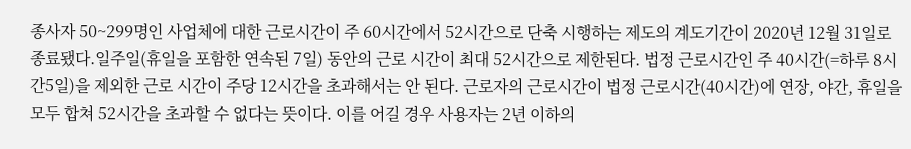종사자 50~299명인 사업체에 대한 근로시간이 주 60시간에서 52시간으로 단축 시행하는 제도의 계도기간이 2020년 12월 31일로 종료됐다.일주일(휴일을 포함한 연속된 7일) 동안의 근로 시간이 최대 52시간으로 제한된다. 법정 근로시간인 주 40시간(=하루 8시간5일)을 제외한 근로 시간이 주당 12시간을 초과해서는 안 된다. 근로자의 근로시간이 법정 근로시간(40시간)에 연장, 야간, 휴일을 모두 합쳐 52시간을 초과할 수 없다는 뜻이다. 이를 어길 경우 사용자는 2년 이하의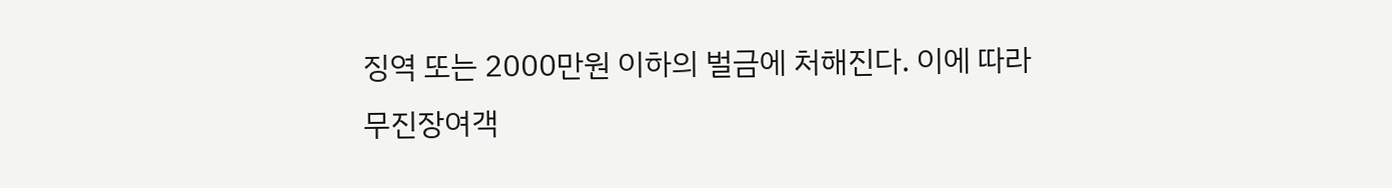징역 또는 2000만원 이하의 벌금에 처해진다. 이에 따라 무진장여객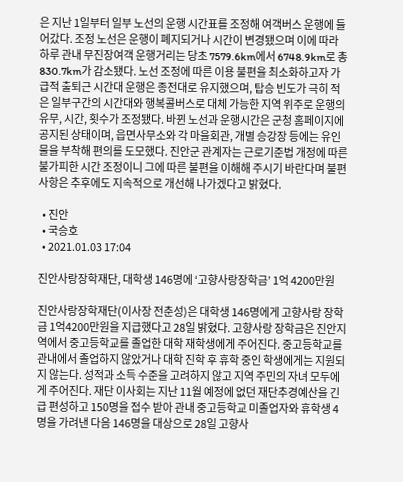은 지난 1일부터 일부 노선의 운행 시간표를 조정해 여객버스 운행에 들어갔다. 조정 노선은 운행이 폐지되거나 시간이 변경됐으며 이에 따라 하루 관내 무진장여객 운행거리는 당초 7579.6km에서 6748.9km로 총 830.7km가 감소됐다. 노선 조정에 따른 이용 불편을 최소화하고자 가급적 출퇴근 시간대 운행은 종전대로 유지했으며, 탑승 빈도가 극히 적은 일부구간의 시간대와 행복콜버스로 대체 가능한 지역 위주로 운행의 유무, 시간, 횟수가 조정됐다. 바뀐 노선과 운행시간은 군청 홈페이지에 공지된 상태이며, 읍면사무소와 각 마을회관, 개별 승강장 등에는 유인물을 부착해 편의를 도모했다. 진안군 관계자는 근로기준법 개정에 따른 불가피한 시간 조정이니 그에 따른 불편을 이해해 주시기 바란다며 불편사항은 추후에도 지속적으로 개선해 나가겠다고 밝혔다.

  • 진안
  • 국승호
  • 2021.01.03 17:04

진안사랑장학재단, 대학생 146명에 ‘고향사랑장학금’ 1억 4200만원

진안사랑장학재단(이사장 전춘성)은 대학생 146명에게 고향사랑 장학금 1억4200만원을 지급했다고 28일 밝혔다. 고향사랑 장학금은 진안지역에서 중고등학교를 졸업한 대학 재학생에게 주어진다. 중고등학교를 관내에서 졸업하지 않았거나 대학 진학 후 휴학 중인 학생에게는 지원되지 않는다. 성적과 소득 수준을 고려하지 않고 지역 주민의 자녀 모두에게 주어진다. 재단 이사회는 지난 11월 예정에 없던 재단추경예산을 긴급 편성하고 150명을 접수 받아 관내 중고등학교 미졸업자와 휴학생 4명을 가려낸 다음 146명을 대상으로 28일 고향사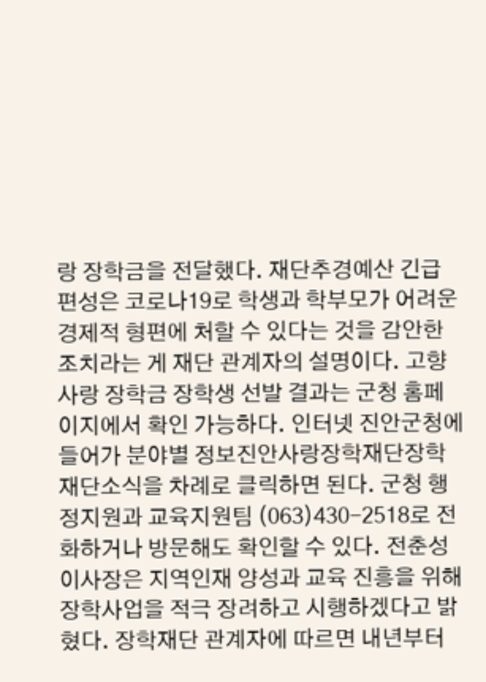랑 장학금을 전달했다. 재단추경예산 긴급 편성은 코로나19로 학생과 학부모가 어려운 경제적 형편에 처할 수 있다는 것을 감안한 조치라는 게 재단 관계자의 설명이다. 고향사랑 장학금 장학생 선발 결과는 군청 홈페이지에서 확인 가능하다. 인터넷 진안군청에 들어가 분야별 정보진안사랑장학재단장학재단소식을 차례로 클릭하면 된다. 군청 행정지원과 교육지원팀 (063)430-2518로 전화하거나 방문해도 확인할 수 있다. 전춘성 이사장은 지역인재 양성과 교육 진흥을 위해 장학사업을 적극 장려하고 시행하겠다고 밝혔다. 장학재단 관계자에 따르면 내년부터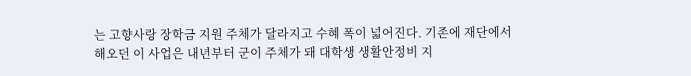는 고향사랑 장학금 지원 주체가 달라지고 수혜 폭이 넓어진다. 기존에 재단에서 해오던 이 사업은 내년부터 군이 주체가 돼 대학생 생활안정비 지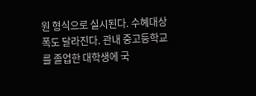원 형식으로 실시된다. 수혜대상 폭도 달라진다. 관내 중고등학교를 졸업한 대학생에 국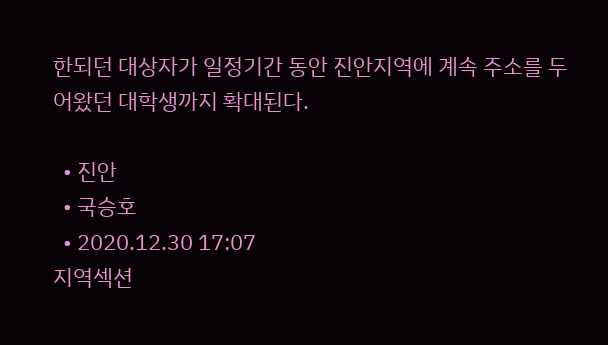한되던 대상자가 일정기간 동안 진안지역에 계속 주소를 두어왔던 대학생까지 확대된다.

  • 진안
  • 국승호
  • 2020.12.30 17:07
지역섹션